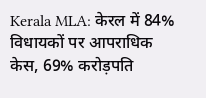Kerala MLA: केरल में 84% विधायकों पर आपराधिक केस, 69% करोड़पति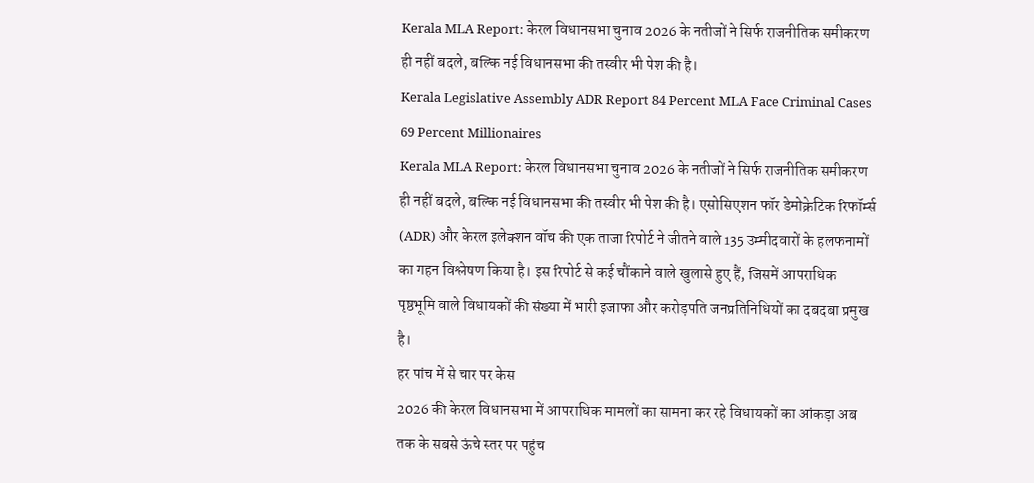Kerala MLA Report: केरल विधानसभा चुनाव 2026 के नतीजों ने सिर्फ राजनीतिक समीकरण ही नहीं बदले, बल्कि नई विधानसभा की तस्वीर भी पेश की है।
Kerala Legislative Assembly ADR Report 84 Percent MLA Face Criminal Cases 69 Percent Millionaires
Kerala MLA Report: केरल विधानसभा चुनाव 2026 के नतीजों ने सिर्फ राजनीतिक समीकरण ही नहीं बदले, बल्कि नई विधानसभा की तस्वीर भी पेश की है। एसोसिएशन फॉर डेमोक्रेटिक रिफॉर्म्स (ADR) और केरल इलेक्शन वॉच की एक ताजा रिपोर्ट ने जीतने वाले 135 उम्मीदवारों के हलफनामों का गहन विश्लेषण किया है। इस रिपोर्ट से कई चौंकाने वाले खुलासे हुए हैं, जिसमें आपराधिक पृष्ठभूमि वाले विधायकों की संख्या में भारी इजाफा और करोड़पति जनप्रतिनिधियों का दबदबा प्रमुख है।
हर पांच में से चार पर केस
2026 की केरल विधानसभा में आपराधिक मामलों का सामना कर रहे विधायकों का आंकड़ा अब तक के सबसे ऊंचे स्तर पर पहुंच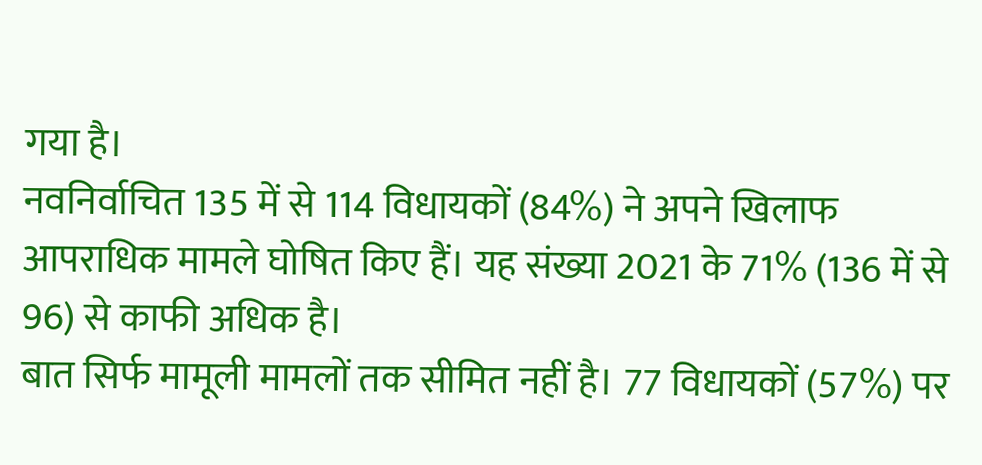गया है।
नवनिर्वाचित 135 में से 114 विधायकों (84%) ने अपने खिलाफ आपराधिक मामले घोषित किए हैं। यह संख्या 2021 के 71% (136 में से 96) से काफी अधिक है।
बात सिर्फ मामूली मामलों तक सीमित नहीं है। 77 विधायकों (57%) पर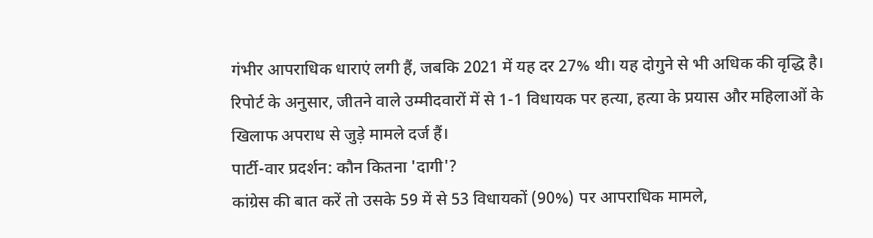गंभीर आपराधिक धाराएं लगी हैं, जबकि 2021 में यह दर 27% थी। यह दोगुने से भी अधिक की वृद्धि है।
रिपोर्ट के अनुसार, जीतने वाले उम्मीदवारों में से 1-1 विधायक पर हत्या, हत्या के प्रयास और महिलाओं के खिलाफ अपराध से जुड़े मामले दर्ज हैं।
पार्टी-वार प्रदर्शन: कौन कितना 'दागी'?
कांग्रेस की बात करें तो उसके 59 में से 53 विधायकों (90%) पर आपराधिक मामले,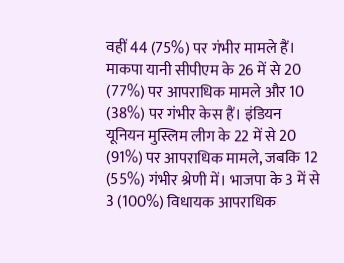वहीं 44 (75%) पर गंभीर मामले हैं। माकपा यानी सीपीएम के 26 में से 20 (77%) पर आपराधिक मामले और 10 (38%) पर गंभीर केस हैं। इंडियन यूनियन मुस्लिम लीग के 22 में से 20 (91%) पर आपराधिक मामले, जबकि 12 (55%) गंभीर श्रेणी में। भाजपा के 3 में से 3 (100%) विधायक आपराधिक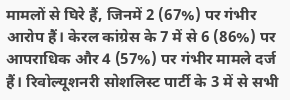मामलों से घिरे हैं, जिनमें 2 (67%) पर गंभीर आरोप हैं। केरल कांग्रेस के 7 में से 6 (86%) पर आपराधिक और 4 (57%) पर गंभीर मामले दर्ज हैं। रिवोल्यूशनरी सोशलिस्ट पार्टी के 3 में से सभी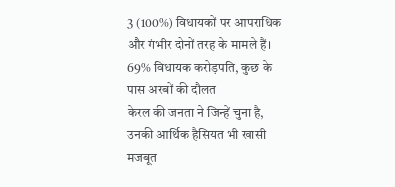3 (100%) विधायकों पर आपराधिक और गंभीर दोनों तरह के मामले हैं।
69% विधायक करोड़पति, कुछ के पास अरबों की दौलत
केरल की जनता ने जिन्हें चुना है, उनकी आर्थिक हैसियत भी खासी मजबूत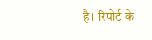है। रिपोर्ट के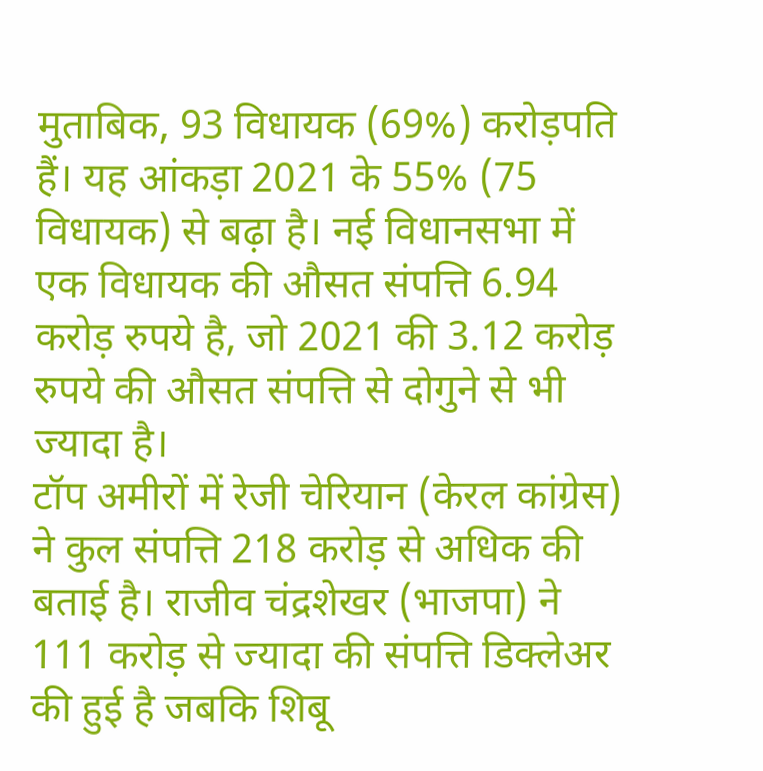मुताबिक, 93 विधायक (69%) करोड़पति हैं। यह आंकड़ा 2021 के 55% (75 विधायक) से बढ़ा है। नई विधानसभा में एक विधायक की औसत संपत्ति 6.94 करोड़ रुपये है, जो 2021 की 3.12 करोड़ रुपये की औसत संपत्ति से दोगुने से भी ज्यादा है।
टॉप अमीरों में रेजी चेरियान (केरल कांग्रेस) ने कुल संपत्ति 218 करोड़ से अधिक की बताई है। राजीव चंद्रशेखर (भाजपा) ने 111 करोड़ से ज्यादा की संपत्ति डिक्लेअर की हुई है जबकि शिबू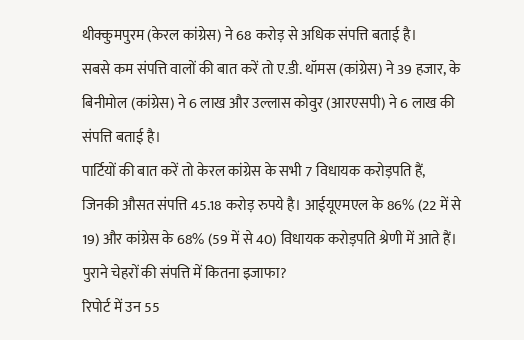थीक्कुमपुरम (केरल कांग्रेस) ने 68 करोड़ से अधिक संपत्ति बताई है।
सबसे कम संपत्ति वालों की बात करें तो ए.डी. थॉमस (कांग्रेस) ने 39 हजार, के बिनीमोल (कांग्रेस) ने 6 लाख और उल्लास कोवुर (आरएसपी) ने 6 लाख की संपत्ति बताई है।
पार्टियों की बात करें तो केरल कांग्रेस के सभी 7 विधायक करोड़पति हैं, जिनकी औसत संपत्ति 45.18 करोड़ रुपये है। आईयूएमएल के 86% (22 में से 19) और कांग्रेस के 68% (59 में से 40) विधायक करोड़पति श्रेणी में आते हैं।
पुराने चेहरों की संपत्ति में कितना इजाफा?
रिपोर्ट में उन 55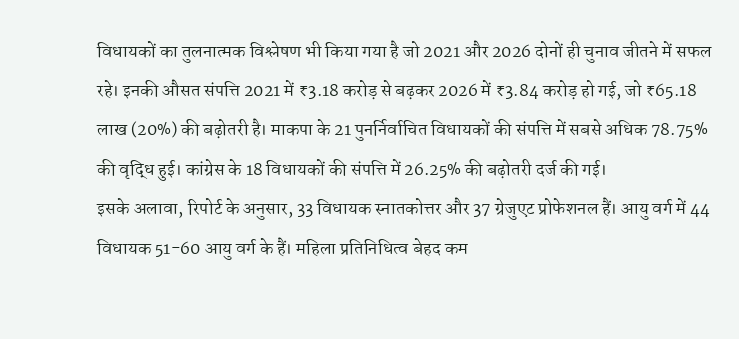विधायकों का तुलनात्मक विश्लेषण भी किया गया है जो 2021 और 2026 दोनों ही चुनाव जीतने में सफल रहे। इनकी औसत संपत्ति 2021 में ₹3.18 करोड़ से बढ़कर 2026 में ₹3.84 करोड़ हो गई, जो ₹65.18 लाख (20%) की बढ़ोतरी है। माकपा के 21 पुनर्निर्वाचित विधायकों की संपत्ति में सबसे अधिक 78.75% की वृद्धि हुई। कांग्रेस के 18 विधायकों की संपत्ति में 26.25% की बढ़ोतरी दर्ज की गई।
इसके अलावा, रिपोर्ट के अनुसार, 33 विधायक स्नातकोत्तर और 37 ग्रेजुएट प्रोफेशनल हैं। आयु वर्ग में 44 विधायक 51-60 आयु वर्ग के हैं। महिला प्रतिनिधित्व बेहद कम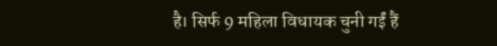है। सिर्फ 9 महिला विधायक चुनी गईं हैं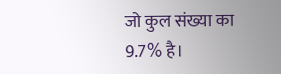जो कुल संख्या का 9.7% है।